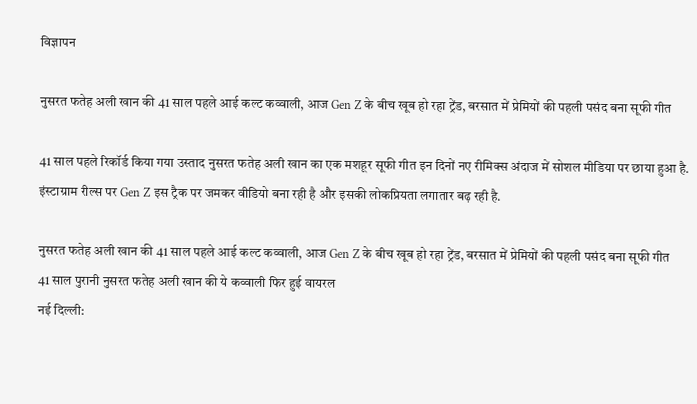विज्ञापन

नुसरत फतेह अली खान की 41 साल पहले आई कल्ट कव्वाली, आज Gen Z के बीच खूब हो रहा ट्रेंड, बरसात में प्रेमियों की पहली पसंद बना सूफी गीत

41 साल पहले रिकॉर्ड किया गया उस्ताद नुसरत फतेह अली खान का एक मशहूर सूफी गीत इन दिनों नए रीमिक्स अंदाज में सोशल मीडिया पर छाया हुआ है. इंस्टाग्राम रील्स पर Gen Z इस ट्रैक पर जमकर वीडियो बना रही है और इसकी लोकप्रियता लगातार बढ़ रही है.

नुसरत फतेह अली खान की 41 साल पहले आई कल्ट कव्वाली, आज Gen Z के बीच खूब हो रहा ट्रेंड, बरसात में प्रेमियों की पहली पसंद बना सूफी गीत
41 साल पुरानी नुसरत फतेह अली खान की ये कव्वाली फिर हुई वायरल
नई दिल्ली: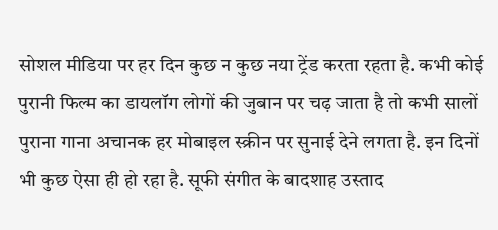सोशल मीडिया पर हर दिन कुछ न कुछ नया ट्रेंड करता रहता है. कभी कोई पुरानी फिल्म का डायलॉग लोगों की जुबान पर चढ़ जाता है तो कभी सालों पुराना गाना अचानक हर मोबाइल स्क्रीन पर सुनाई देने लगता है. इन दिनों भी कुछ ऐसा ही हो रहा है. सूफी संगीत के बादशाह उस्ताद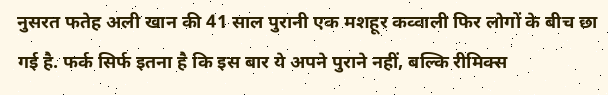नुसरत फतेह अली खान की 41 साल पुरानी एक मशहूर कव्वाली फिर लोगों के बीच छा गई है. फर्क सिर्फ इतना है कि इस बार ये अपने पुराने नहीं, बल्कि रीमिक्स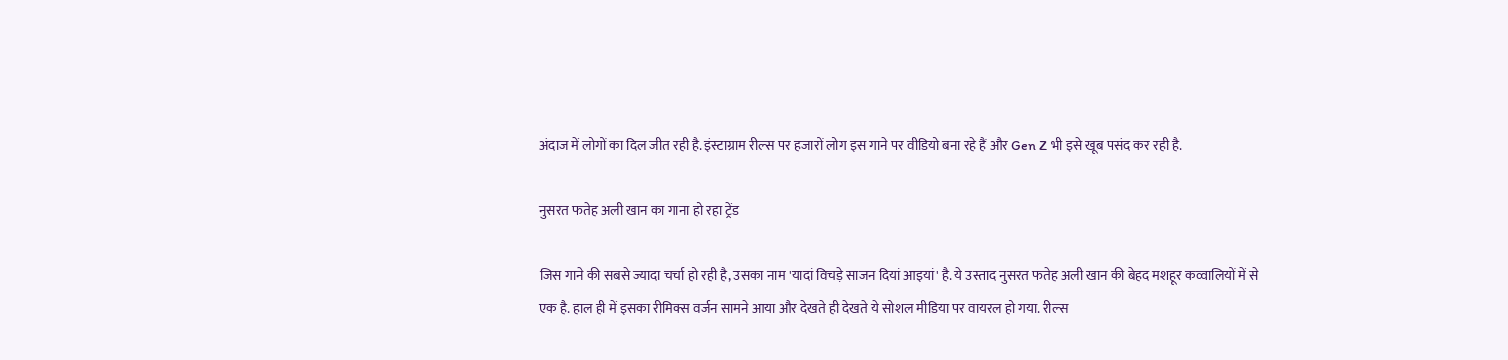अंदाज में लोगों का दिल जीत रही है. इंस्टाग्राम रील्स पर हजारों लोग इस गाने पर वीडियो बना रहे हैं और Gen Z भी इसे खूब पसंद कर रही है.

नुसरत फतेह अली खान का गाना हो रहा ट्रेंड

जिस गाने की सबसे ज्यादा चर्चा हो रही है, उसका नाम 'यादां विचड़े साजन दियां आइयां' है. ये उस्ताद नुसरत फतेह अली खान की बेहद मशहूर कव्वालियों में से एक है. हाल ही में इसका रीमिक्स वर्जन सामने आया और देखते ही देखते ये सोशल मीडिया पर वायरल हो गया. रील्स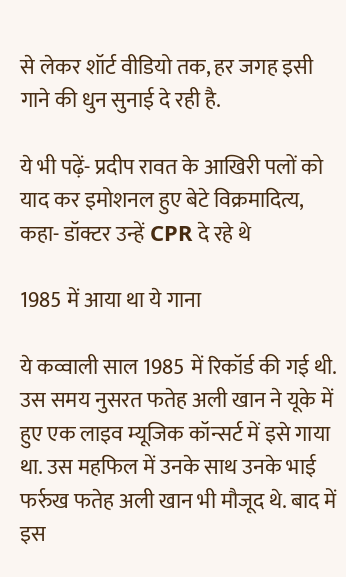से लेकर शॉर्ट वीडियो तक, हर जगह इसी गाने की धुन सुनाई दे रही है.

ये भी पढ़ें- प्रदीप रावत के आखिरी पलों को याद कर इमोशनल हुए बेटे विक्रमादित्य, कहा- डॉक्टर उन्हें CPR दे रहे थे

1985 में आया था ये गाना

ये कव्वाली साल 1985 में रिकॉर्ड की गई थी. उस समय नुसरत फतेह अली खान ने यूके में हुए एक लाइव म्यूजिक कॉन्सर्ट में इसे गाया था. उस महफिल में उनके साथ उनके भाई फर्रुख फतेह अली खान भी मौजूद थे. बाद में इस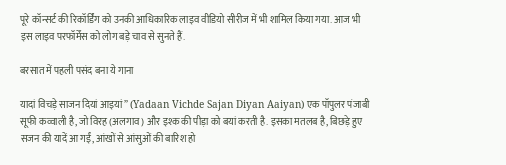पूरे कॉन्सर्ट की रिकॉर्डिंग को उनकी आधिकारिक लाइव वीडियो सीरीज में भी शामिल किया गया. आज भी इस लाइव परफॉर्मेंस को लोग बड़े चाव से सुनते हैं.

बरसात में पहली पसंद बना ये गाना

यादां विचड़े साजन दियां आइयां” (Yadaan Vichde Sajan Diyan Aaiyan) एक पॉपुलर पंजाबी सूफी कव्वाली है, जो विरह (अलगाव) और इश्क की पीड़ा को बयां करती है. इसका मतलब है, बिछड़े हुए सजन की यादें आ गईं, आंखों से आंसुओं की बारिश हो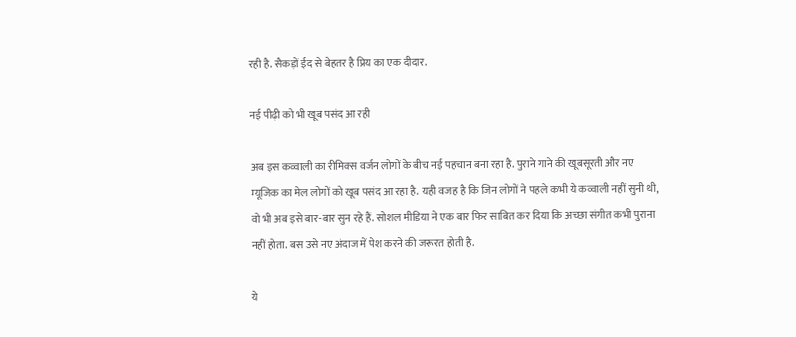रही है. सैकड़ों ईद से बेहतर है प्रिय का एक दीदार.

नई पीढ़ी को भी खूब पसंद आ रही

अब इस कव्वाली का रीमिक्स वर्जन लोगों के बीच नई पहचान बना रहा है. पुराने गाने की खूबसूरती और नए म्यूजिक का मेल लोगों को खूब पसंद आ रहा है. यही वजह है कि जिन लोगों ने पहले कभी ये कव्वाली नहीं सुनी थी, वो भी अब इसे बार-बार सुन रहे हैं. सोशल मीडिया ने एक बार फिर साबित कर दिया कि अच्छा संगीत कभी पुराना नहीं होता. बस उसे नए अंदाज में पेश करने की जरूरत होती है.

ये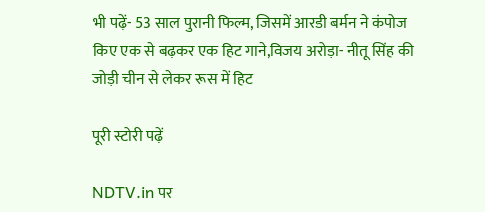भी पढ़ें- 53 साल पुरानी फिल्म, जिसमें आरडी बर्मन ने कंपोज किए एक से बढ़कर एक हिट गाने,विजय अरोड़ा- नीतू सिंह की जोड़ी चीन से लेकर रूस में हिट

पूरी स्टोरी पढ़ें

NDTV.in पर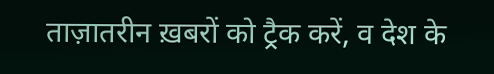ताज़ातरीन ख़बरों को ट्रैक करें, व देश के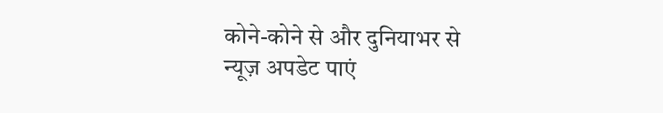कोने-कोने से और दुनियाभर से न्यूज़ अपडेट पाएं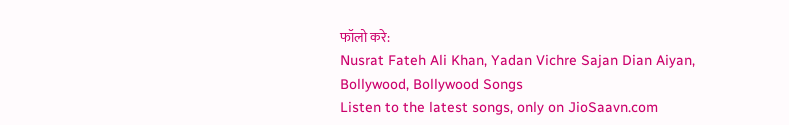फॉलो करे:
Nusrat Fateh Ali Khan, Yadan Vichre Sajan Dian Aiyan, Bollywood, Bollywood Songs
Listen to the latest songs, only on JioSaavn.com